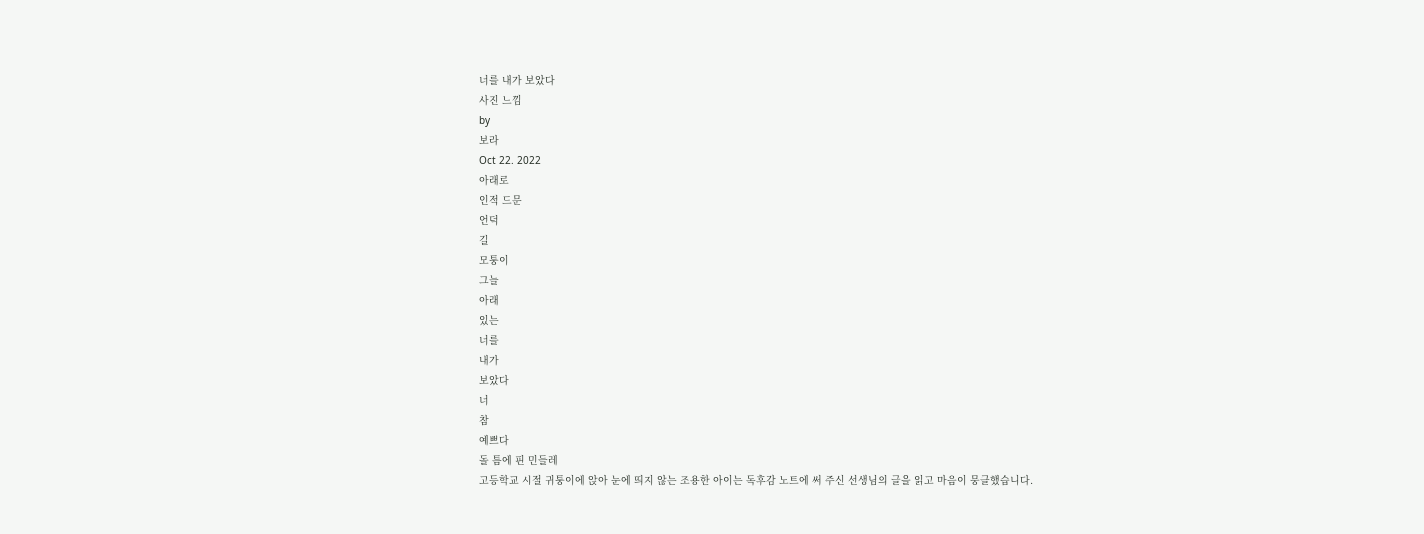너를 내가 보았다
사진 느낌
by
보라
Oct 22. 2022
아래로
인적 드문
언덕
길
모퉁이
그늘
아래
있는
너를
내가
보았다
너
참
예쁘다
돌 틈에 핀 민들레
고등학교 시절 귀퉁이에 앉아 눈에 띄지 않는 조용한 아이는 독후감 노트에 써 주신 선생님의 글을 읽고 마음이 뭉클했습니다.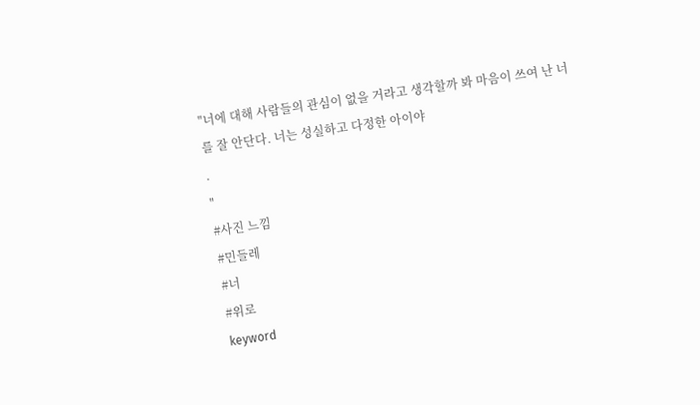"너에 대해 사람들의 관심이 없을 거라고 생각할까 봐 마음이 쓰여 난 너를 잘 안단다. 너는 성실하고 다정한 아이야
.
"
#사진 느낌
#민들레
#너
#위로
keyword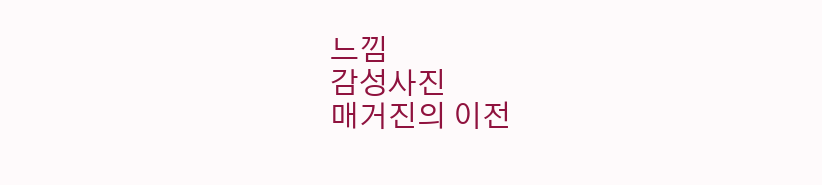느낌
감성사진
매거진의 이전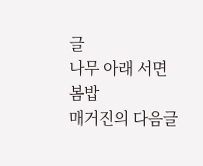글
나무 아래 서면
봄밥
매거진의 다음글